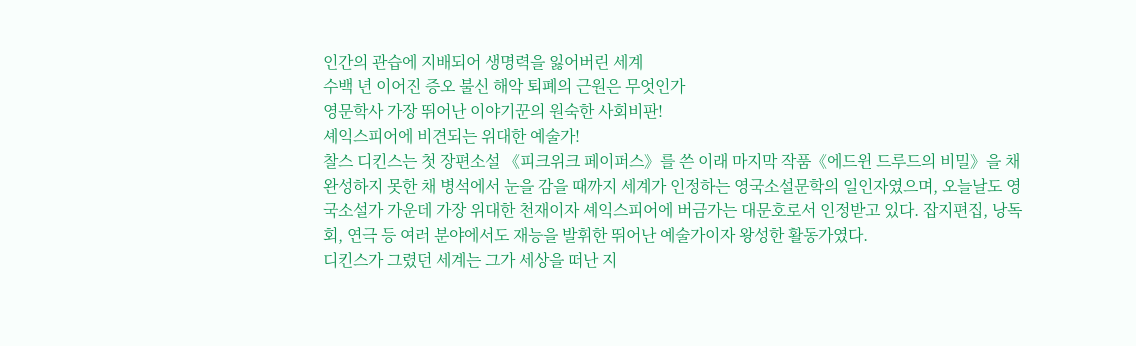인간의 관습에 지배되어 생명력을 잃어버린 세계
수백 년 이어진 증오 불신 해악 퇴폐의 근원은 무엇인가
영문학사 가장 뛰어난 이야기꾼의 원숙한 사회비판!
셰익스피어에 비견되는 위대한 예술가!
찰스 디킨스는 첫 장편소설 《피크위크 페이퍼스》를 쓴 이래 마지막 작품《에드윈 드루드의 비밀》을 채 완성하지 못한 채 병석에서 눈을 감을 때까지 세계가 인정하는 영국소설문학의 일인자였으며, 오늘날도 영국소설가 가운데 가장 위대한 천재이자 셰익스피어에 버금가는 대문호로서 인정받고 있다. 잡지편집, 낭독회, 연극 등 여러 분야에서도 재능을 발휘한 뛰어난 예술가이자 왕성한 활동가였다.
디킨스가 그렸던 세계는 그가 세상을 떠난 지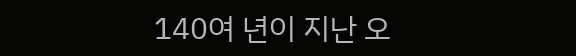140여 년이 지난 오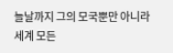늘날까지 그의 모국뿐만 아니라 세계 모든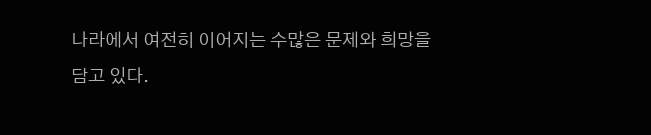나라에서 여전히 이어지는 수많은 문제와 희망을 담고 있다.